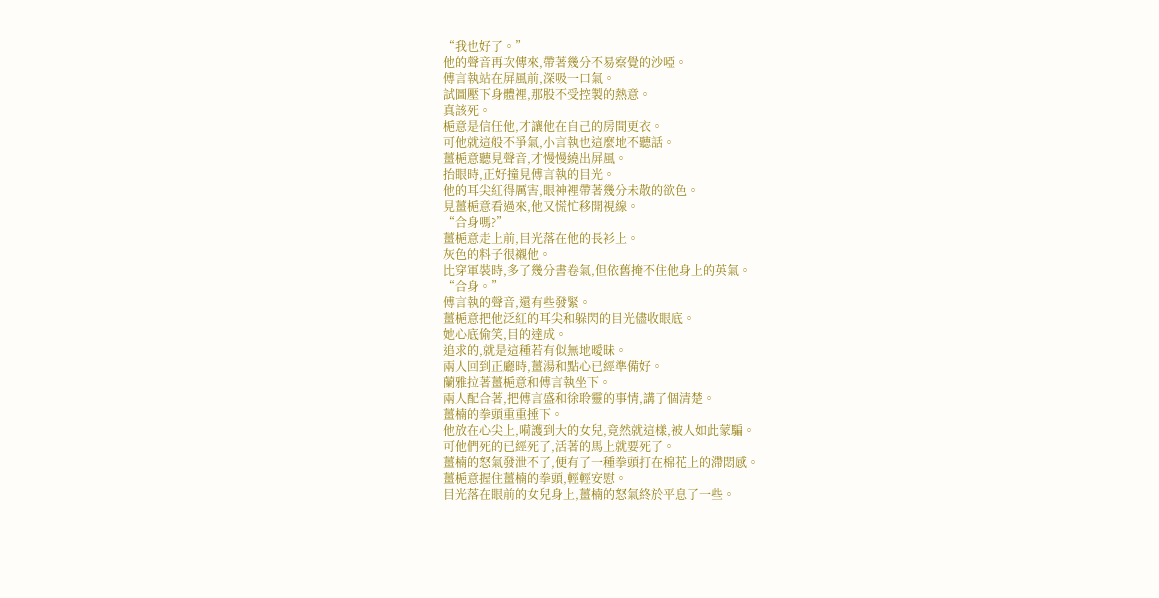“我也好了。”
他的聲音再次傳來,帶著幾分不易察覺的沙啞。
傅言執站在屏風前,深吸一口氣。
試圖壓下身體裡,那股不受控製的熱意。
真該死。
梔意是信任他,才讓他在自己的房間更衣。
可他就這般不爭氣,小言執也這麼地不聽話。
薑梔意聽見聲音,才慢慢繞出屏風。
抬眼時,正好撞見傅言執的目光。
他的耳尖紅得厲害,眼神裡帶著幾分未散的欲色。
見薑梔意看過來,他又慌忙移開視線。
“合身嗎?”
薑梔意走上前,目光落在他的長衫上。
灰色的料子很襯他。
比穿軍裝時,多了幾分書卷氣,但依舊掩不住他身上的英氣。
“合身。”
傅言執的聲音,還有些發緊。
薑梔意把他泛紅的耳尖和躲閃的目光儘收眼底。
她心底偷笑,目的達成。
追求的,就是這種若有似無地曖昧。
兩人回到正廳時,薑湯和點心已經準備好。
蘭雅拉著薑梔意和傅言執坐下。
兩人配合著,把傅言盛和徐聆靈的事情,講了個清楚。
薑楠的拳頭重重捶下。
他放在心尖上,嗬護到大的女兒,竟然就這樣,被人如此蒙騙。
可他們死的已經死了,活著的馬上就要死了。
薑楠的怒氣發泄不了,便有了一種拳頭打在棉花上的滯悶感。
薑梔意握住薑楠的拳頭,輕輕安慰。
目光落在眼前的女兒身上,薑楠的怒氣終於平息了一些。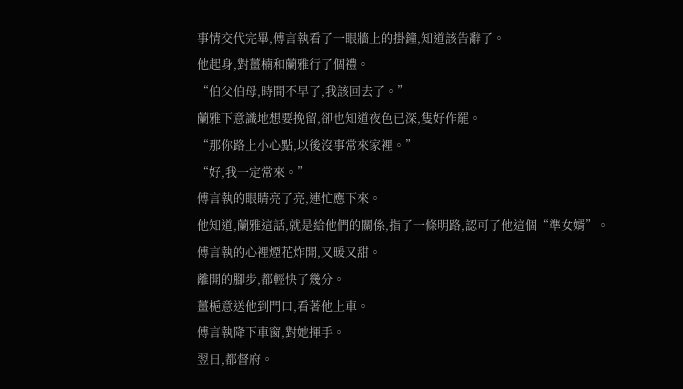事情交代完畢,傅言執看了一眼牆上的掛鐘,知道該告辭了。
他起身,對薑楠和蘭雅行了個禮。
“伯父伯母,時間不早了,我該回去了。”
蘭雅下意識地想要挽留,卻也知道夜色已深,隻好作罷。
“那你路上小心點,以後沒事常來家裡。”
“好,我一定常來。”
傅言執的眼睛亮了亮,連忙應下來。
他知道,蘭雅這話,就是給他們的關係,指了一條明路,認可了他這個“準女婿”。
傅言執的心裡煙花炸開,又暖又甜。
離開的腳步,都輕快了幾分。
薑梔意送他到門口,看著他上車。
傅言執降下車窗,對她揮手。
翌日,都督府。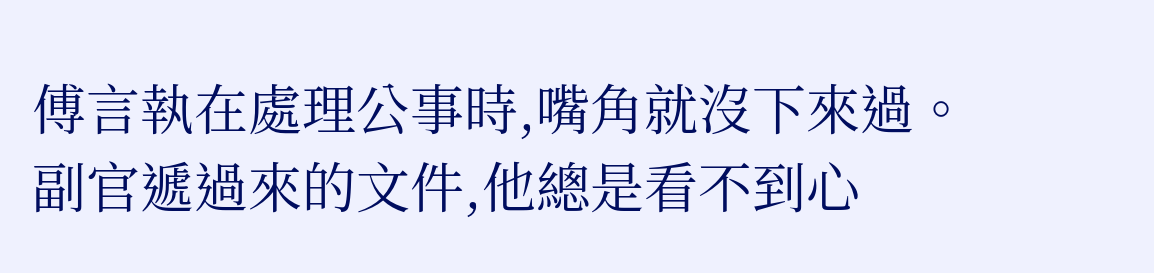傅言執在處理公事時,嘴角就沒下來過。
副官遞過來的文件,他總是看不到心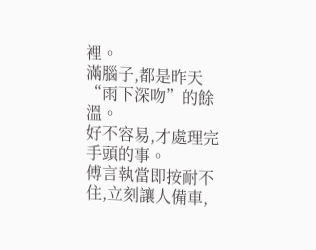裡。
滿腦子,都是昨天“雨下深吻”的餘溫。
好不容易,才處理完手頭的事。
傅言執當即按耐不住,立刻讓人備車,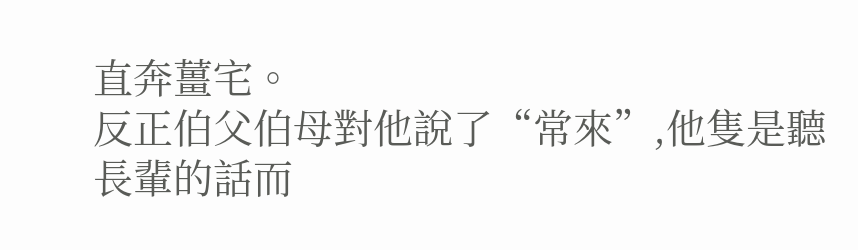直奔薑宅。
反正伯父伯母對他說了“常來”,他隻是聽長輩的話而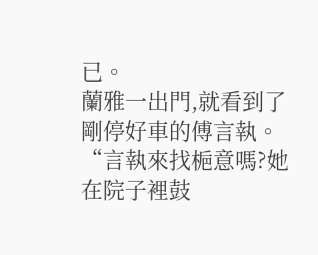已。
蘭雅一出門,就看到了剛停好車的傅言執。
“言執來找梔意嗎?她在院子裡鼓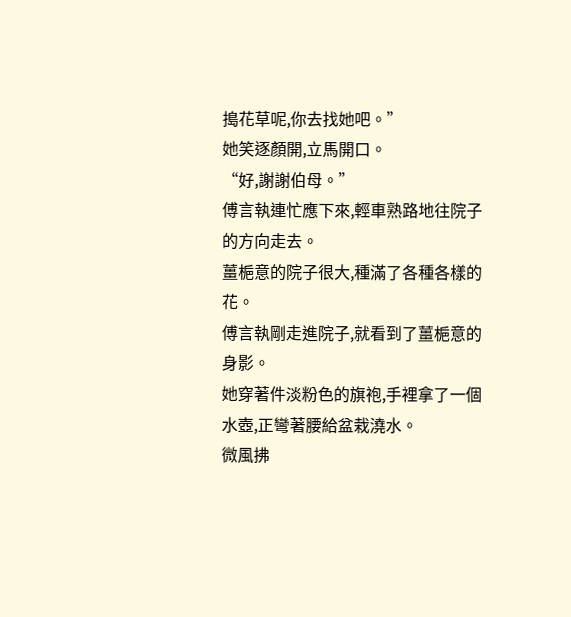搗花草呢,你去找她吧。”
她笑逐顏開,立馬開口。
“好,謝謝伯母。”
傅言執連忙應下來,輕車熟路地往院子的方向走去。
薑梔意的院子很大,種滿了各種各樣的花。
傅言執剛走進院子,就看到了薑梔意的身影。
她穿著件淡粉色的旗袍,手裡拿了一個水壺,正彎著腰給盆栽澆水。
微風拂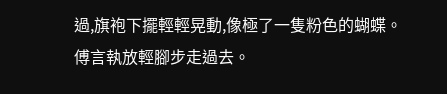過,旗袍下擺輕輕晃動,像極了一隻粉色的蝴蝶。
傅言執放輕腳步走過去。